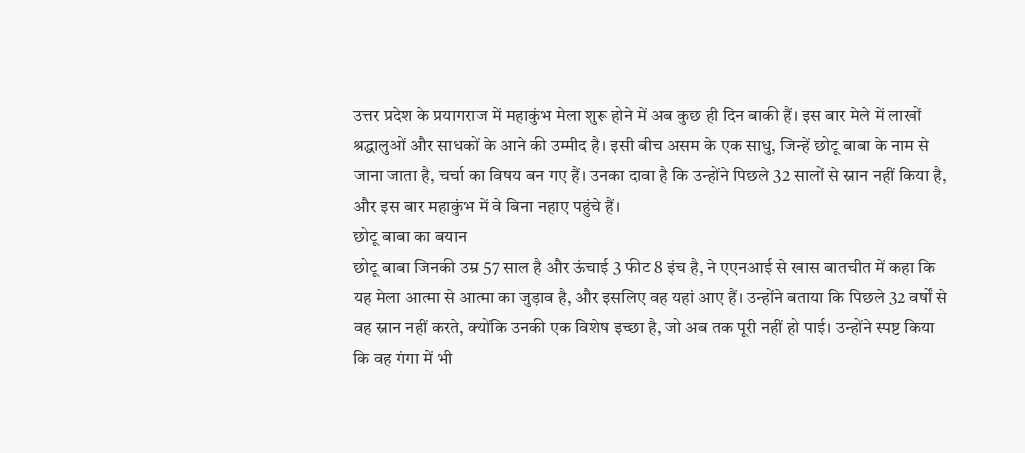उत्तर प्रदेश के प्रयागराज में महाकुंभ मेला शुरू होने में अब कुछ ही दिन बाकी हैं। इस बार मेले में लाखों श्रद्धालुओं और साधकों के आने की उम्मीद है। इसी बीच असम के एक साधु, जिन्हें छोटू बाबा के नाम से जाना जाता है, चर्चा का विषय बन गए हैं। उनका दावा है कि उन्होंने पिछले 32 सालों से स्नान नहीं किया है, और इस बार महाकुंभ में वे बिना नहाए पहुंचे हैं।
छोटू बाबा का बयान
छोटू बाबा जिनकी उम्र 57 साल है और ऊंचाई 3 फीट 8 इंच है, ने एएनआई से खास बातचीत में कहा कि यह मेला आत्मा से आत्मा का जुड़ाव है, और इसलिए वह यहां आए हैं। उन्होंने बताया कि पिछले 32 वर्षों से वह स्नान नहीं करते, क्योंकि उनकी एक विशेष इच्छा है, जो अब तक पूरी नहीं हो पाई। उन्होंने स्पष्ट किया कि वह गंगा में भी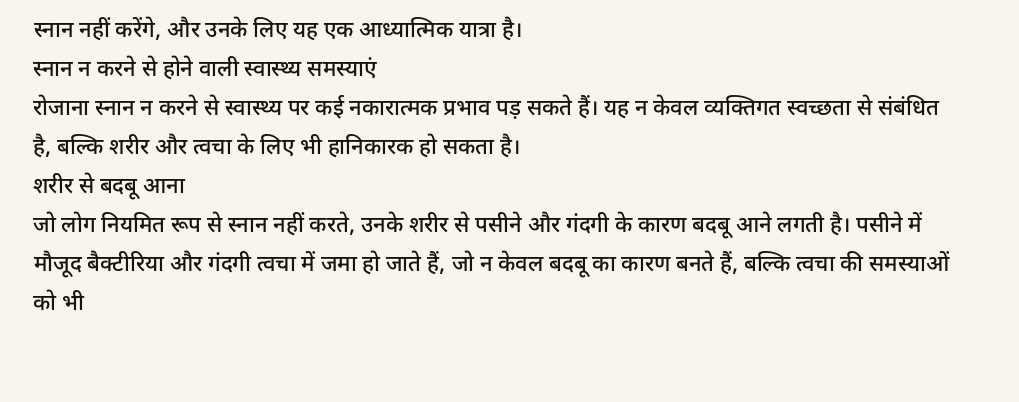स्नान नहीं करेंगे, और उनके लिए यह एक आध्यात्मिक यात्रा है।
स्नान न करने से होने वाली स्वास्थ्य समस्याएं
रोजाना स्नान न करने से स्वास्थ्य पर कई नकारात्मक प्रभाव पड़ सकते हैं। यह न केवल व्यक्तिगत स्वच्छता से संबंधित है, बल्कि शरीर और त्वचा के लिए भी हानिकारक हो सकता है।
शरीर से बदबू आना
जो लोग नियमित रूप से स्नान नहीं करते, उनके शरीर से पसीने और गंदगी के कारण बदबू आने लगती है। पसीने में मौजूद बैक्टीरिया और गंदगी त्वचा में जमा हो जाते हैं, जो न केवल बदबू का कारण बनते हैं, बल्कि त्वचा की समस्याओं को भी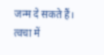जन्म दे सकते हैं।
त्वचा में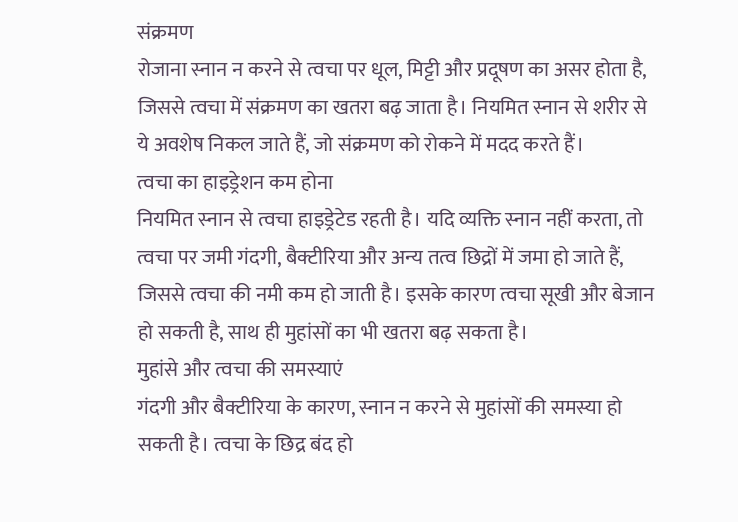संक्रमण
रोजाना स्नान न करने से त्वचा पर धूल, मिट्टी और प्रदूषण का असर होता है, जिससे त्वचा में संक्रमण का खतरा बढ़ जाता है। नियमित स्नान से शरीर से ये अवशेष निकल जाते हैं, जो संक्रमण को रोकने में मदद करते हैं।
त्वचा का हाइड्रेशन कम होना
नियमित स्नान से त्वचा हाइड्रेटेड रहती है। यदि व्यक्ति स्नान नहीं करता, तो त्वचा पर जमी गंदगी, बैक्टीरिया और अन्य तत्व छिद्रों में जमा हो जाते हैं, जिससे त्वचा की नमी कम हो जाती है। इसके कारण त्वचा सूखी और बेजान हो सकती है, साथ ही मुहांसों का भी खतरा बढ़ सकता है।
मुहांसे और त्वचा की समस्याएं
गंदगी और बैक्टीरिया के कारण, स्नान न करने से मुहांसों की समस्या हो सकती है। त्वचा के छिद्र बंद हो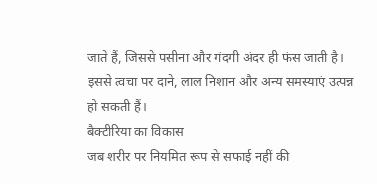जाते हैं, जिससे पसीना और गंदगी अंदर ही फंस जाती है। इससे त्वचा पर दाने, लाल निशान और अन्य समस्याएं उत्पन्न हो सकती हैं।
बैक्टीरिया का विकास
जब शरीर पर नियमित रूप से सफाई नहीं की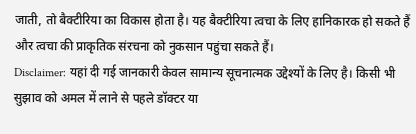जाती, तो बैक्टीरिया का विकास होता है। यह बैक्टीरिया त्वचा के लिए हानिकारक हो सकते हैं और त्वचा की प्राकृतिक संरचना को नुकसान पहुंचा सकते हैं।
Disclaimer: यहां दी गई जानकारी केवल सामान्य सूचनात्मक उद्देश्यों के लिए है। किसी भी सुझाव को अमल में लाने से पहले डॉक्टर या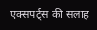एक्सपर्ट्स की सलाह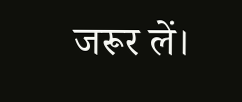जरूर लें।